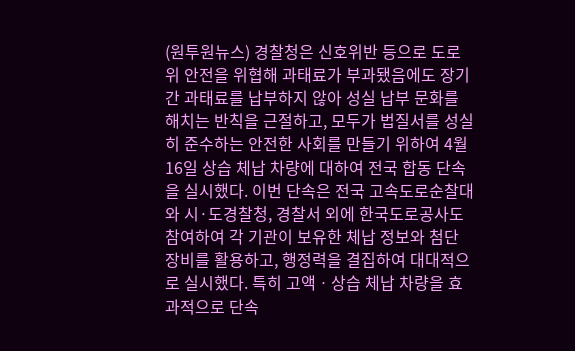(원투원뉴스) 경찰청은 신호위반 등으로 도로 위 안전을 위협해 과태료가 부과됐음에도 장기간 과태료를 납부하지 않아 성실 납부 문화를 해치는 반칙을 근절하고, 모두가 법질서를 성실히 준수하는 안전한 사회를 만들기 위하여 4월 16일 상습 체납 차량에 대하여 전국 합동 단속을 실시했다. 이번 단속은 전국 고속도로순찰대와 시·도경찰청, 경찰서 외에 한국도로공사도 참여하여 각 기관이 보유한 체납 정보와 첨단 장비를 활용하고, 행정력을 결집하여 대대적으로 실시했다. 특히 고액ㆍ상습 체납 차량을 효과적으로 단속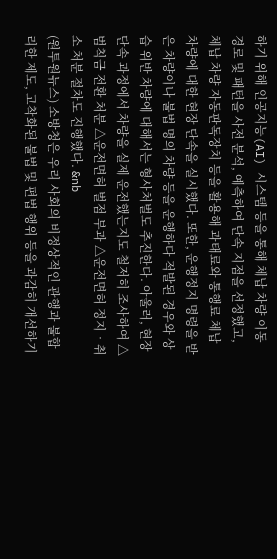하기 위해 인공지능(AI) 시스템 등을 통해 체납 차량 이동 경로 및 패턴을 사전 분석, 예측하여 단속 지점을 선정했고, 체납 차량 자동판독장치 등을 활용해 과태료와 통행료 체납 차량에 대한 현장 단속을 실시했다. 또한, 운행정지 명령을 받은 차량이나 불법 명의 차량 등을 운행하다 적발된 경우와 상습 위반 차량에 대해서는 형사처벌도 추진한다. 아울러, 현장 단속 과정에서 차량을 실제 운전했는지도 철저히 조사하여 △범칙금 전환 처분 △운전면허 벌점 부과 △운전면허 정지‧취소 처분 절차도 진행했다. &nb
(원투원뉴스) 소방청은 우리 사회의 비정상적인 관행과 불합리한 제도, 고착화된 불법 및 편법 행위 등을 과감히 개선하기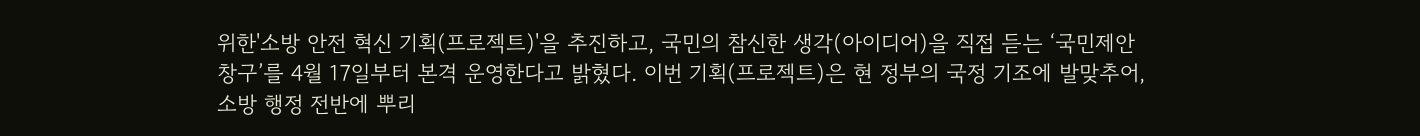위한'소방 안전 혁신 기획(프로젝트)'을 추진하고, 국민의 참신한 생각(아이디어)을 직접 듣는 ‘국민제안 창구’를 4월 17일부터 본격 운영한다고 밝혔다. 이번 기획(프로젝트)은 현 정부의 국정 기조에 발맞추어, 소방 행정 전반에 뿌리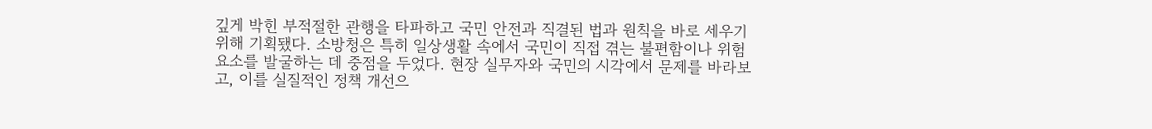깊게 박힌 부적절한 관행을 타파하고 국민 안전과 직결된 법과 원칙을 바로 세우기 위해 기획됐다. 소방청은 특히 일상생활 속에서 국민이 직접 겪는 불편함이나 위험 요소를 발굴하는 데 중점을 두었다. 현장 실무자와 국민의 시각에서 문제를 바라보고, 이를 실질적인 정책 개선으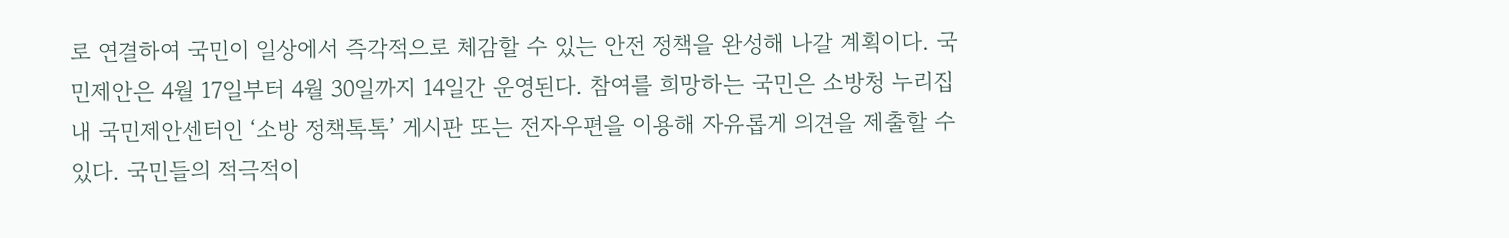로 연결하여 국민이 일상에서 즉각적으로 체감할 수 있는 안전 정책을 완성해 나갈 계획이다. 국민제안은 4월 17일부터 4월 30일까지 14일간 운영된다. 참여를 희망하는 국민은 소방청 누리집 내 국민제안센터인 ‘소방 정책톡톡’ 게시판 또는 전자우편을 이용해 자유롭게 의견을 제출할 수 있다. 국민들의 적극적이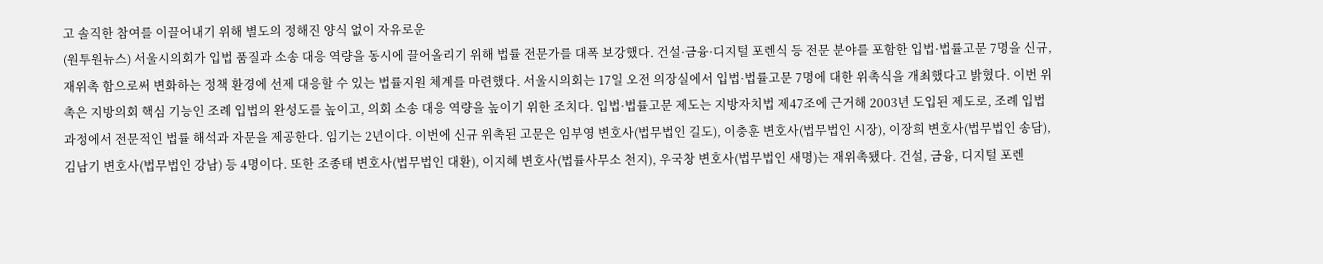고 솔직한 참여를 이끌어내기 위해 별도의 정해진 양식 없이 자유로운
(원투원뉴스) 서울시의회가 입법 품질과 소송 대응 역량을 동시에 끌어올리기 위해 법률 전문가를 대폭 보강했다. 건설·금융·디지털 포렌식 등 전문 분야를 포함한 입법·법률고문 7명을 신규, 재위촉 함으로써 변화하는 정책 환경에 선제 대응할 수 있는 법률지원 체계를 마련했다. 서울시의회는 17일 오전 의장실에서 입법·법률고문 7명에 대한 위촉식을 개최했다고 밝혔다. 이번 위촉은 지방의회 핵심 기능인 조례 입법의 완성도를 높이고, 의회 소송 대응 역량을 높이기 위한 조치다. 입법·법률고문 제도는 지방자치법 제47조에 근거해 2003년 도입된 제도로, 조례 입법 과정에서 전문적인 법률 해석과 자문을 제공한다. 임기는 2년이다. 이번에 신규 위촉된 고문은 임부영 변호사(법무법인 길도), 이충훈 변호사(법무법인 시장), 이장희 변호사(법무법인 송담), 김남기 변호사(법무법인 강남) 등 4명이다. 또한 조종태 변호사(법무법인 대환), 이지혜 변호사(법률사무소 천지), 우국창 변호사(법무법인 새명)는 재위촉됐다. 건설, 금융, 디지털 포렌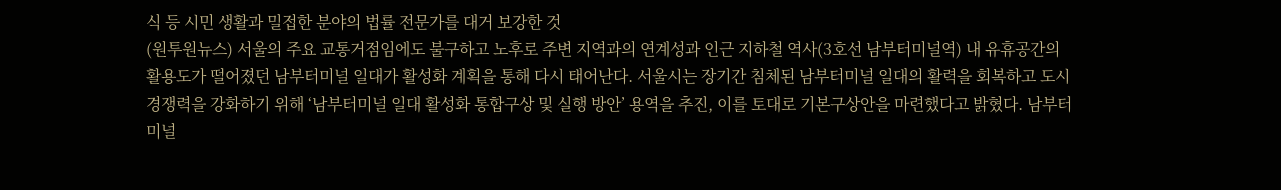식 등 시민 생활과 밀접한 분야의 법률 전문가를 대거 보강한 것
(원투원뉴스) 서울의 주요 교통거점임에도 불구하고 노후로 주변 지역과의 연계성과 인근 지하철 역사(3호선 남부터미널역) 내 유휴공간의 활용도가 떨어졌던 남부터미널 일대가 활성화 계획을 통해 다시 태어난다. 서울시는 장기간 침체된 남부터미널 일대의 활력을 회복하고 도시 경쟁력을 강화하기 위해 ‘남부터미널 일대 활성화 통합구상 및 실행 방안’ 용역을 추진, 이를 토대로 기본구상안을 마련했다고 밝혔다. 남부터미널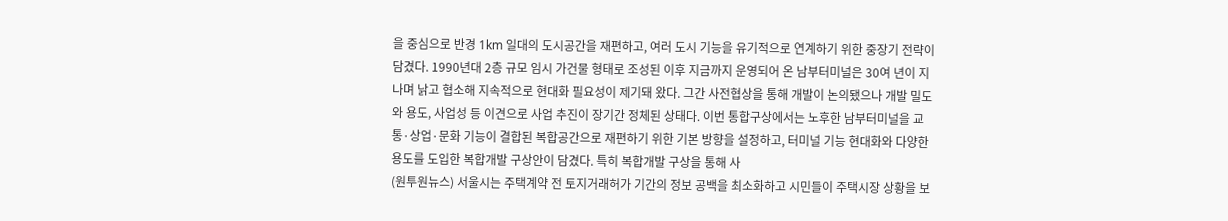을 중심으로 반경 1km 일대의 도시공간을 재편하고, 여러 도시 기능을 유기적으로 연계하기 위한 중장기 전략이 담겼다. 1990년대 2층 규모 임시 가건물 형태로 조성된 이후 지금까지 운영되어 온 남부터미널은 30여 년이 지나며 낡고 협소해 지속적으로 현대화 필요성이 제기돼 왔다. 그간 사전협상을 통해 개발이 논의됐으나 개발 밀도와 용도, 사업성 등 이견으로 사업 추진이 장기간 정체된 상태다. 이번 통합구상에서는 노후한 남부터미널을 교통·상업·문화 기능이 결합된 복합공간으로 재편하기 위한 기본 방향을 설정하고, 터미널 기능 현대화와 다양한 용도를 도입한 복합개발 구상안이 담겼다. 특히 복합개발 구상을 통해 사
(원투원뉴스) 서울시는 주택계약 전 토지거래허가 기간의 정보 공백을 최소화하고 시민들이 주택시장 상황을 보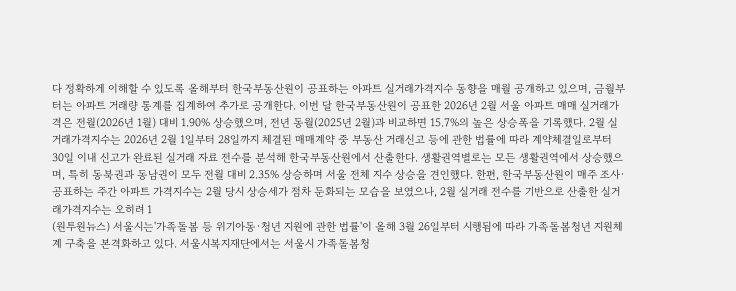다 정확하게 이해할 수 있도록 올해부터 한국부동산원이 공표하는 아파트 실거래가격지수 동향을 매월 공개하고 있으며, 금월부터는 아파트 거래량 통계를 집계하여 추가로 공개한다. 이번 달 한국부동산원이 공표한 2026년 2월 서울 아파트 매매 실거래가격은 전월(2026년 1월) 대비 1.90% 상승했으며, 전년 동월(2025년 2월)과 비교하면 15.7%의 높은 상승폭을 기록했다. 2월 실거래가격지수는 2026년 2월 1일부터 28일까지 체결된 매매계약 중 부동산 거래신고 등에 관한 법률에 따라 계약체결일로부터 30일 이내 신고가 완료된 실거래 자료 전수를 분석해 한국부동산원에서 산출한다. 생활권역별로는 모든 생활권역에서 상승했으며, 특히 동북권과 동남권이 모두 전월 대비 2.35% 상승하며 서울 전체 지수 상승을 견인했다. 한편, 한국부동산원이 매주 조사·공표하는 주간 아파트 가격지수는 2월 당시 상승세가 점차 둔화되는 모습을 보였으나, 2월 실거래 전수를 기반으로 산출한 실거래가격지수는 오히려 1
(원투원뉴스) 서울시는'가족돌봄 등 위기아동·청년 지원에 관한 법률'이 올해 3월 26일부터 시행됨에 따라 가족돌봄청년 지원체계 구축을 본격화하고 있다. 서울시복지재단에서는 서울시 가족돌봄청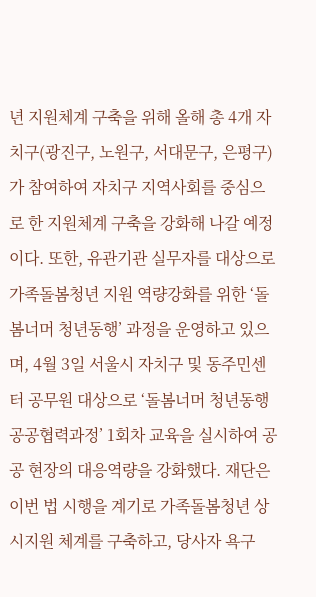년 지원체계 구축을 위해 올해 총 4개 자치구(광진구, 노원구, 서대문구, 은평구)가 참여하여 자치구 지역사회를 중심으로 한 지원체계 구축을 강화해 나갈 예정이다. 또한, 유관기관 실무자를 대상으로 가족돌봄청년 지원 역량강화를 위한 ‘돌봄너머 청년동행’ 과정을 운영하고 있으며, 4월 3일 서울시 자치구 및 동주민센터 공무원 대상으로 ‘돌봄너머 청년동행 공공협력과정’ 1회차 교육을 실시하여 공공 현장의 대응역량을 강화했다. 재단은 이번 법 시행을 계기로 가족돌봄청년 상시지원 체계를 구축하고, 당사자 욕구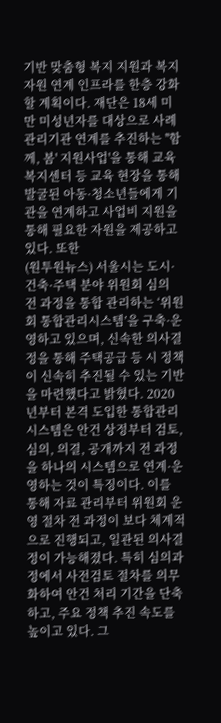기반 맞춤형 복지 지원과 복지자원 연계 인프라를 한층 강화할 계획이다. 재단은 18세 미만 미성년자를 대상으로 사례관리기관 연계를 추진하는 ''함께, 봄' 지원사업'을 통해 교육복지센터 등 교육 현장을 통해 발굴된 아동·청소년들에게 기관을 연계하고 사업비 지원을 통해 필요한 자원을 제공하고 있다. 또한
(원투원뉴스) 서울시는 도시·건축·주택 분야 위원회 심의 전 과정을 통합 관리하는 ‘위원회 통합관리시스템’을 구축·운영하고 있으며, 신속한 의사결정을 통해 주택공급 등 시 정책이 신속히 추진될 수 있는 기반을 마련했다고 밝혔다. 2020년부터 본격 도입한 통합관리시스템은 안건 상정부터 검토, 심의, 의결, 공개까지 전 과정을 하나의 시스템으로 연계·운영하는 것이 특징이다. 이를 통해 자료 관리부터 위원회 운영 절차 전 과정이 보다 체계적으로 진행되고, 일관된 의사결정이 가능해졌다. 특히 심의과정에서 사전검토 절차를 의무화하여 안건 처리 기간을 단축하고, 주요 정책 추진 속도를 높이고 있다. 그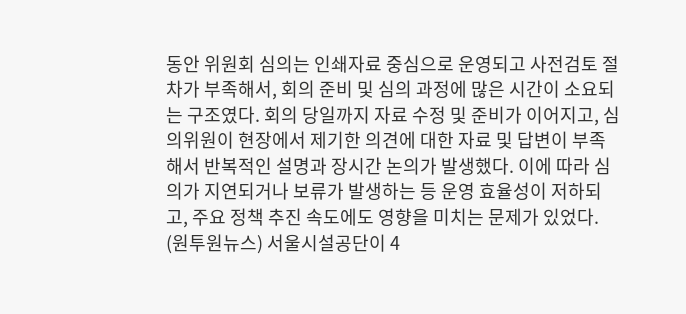동안 위원회 심의는 인쇄자료 중심으로 운영되고 사전검토 절차가 부족해서, 회의 준비 및 심의 과정에 많은 시간이 소요되는 구조였다. 회의 당일까지 자료 수정 및 준비가 이어지고, 심의위원이 현장에서 제기한 의견에 대한 자료 및 답변이 부족해서 반복적인 설명과 장시간 논의가 발생했다. 이에 따라 심의가 지연되거나 보류가 발생하는 등 운영 효율성이 저하되고, 주요 정책 추진 속도에도 영향을 미치는 문제가 있었다.
(원투원뉴스) 서울시설공단이 4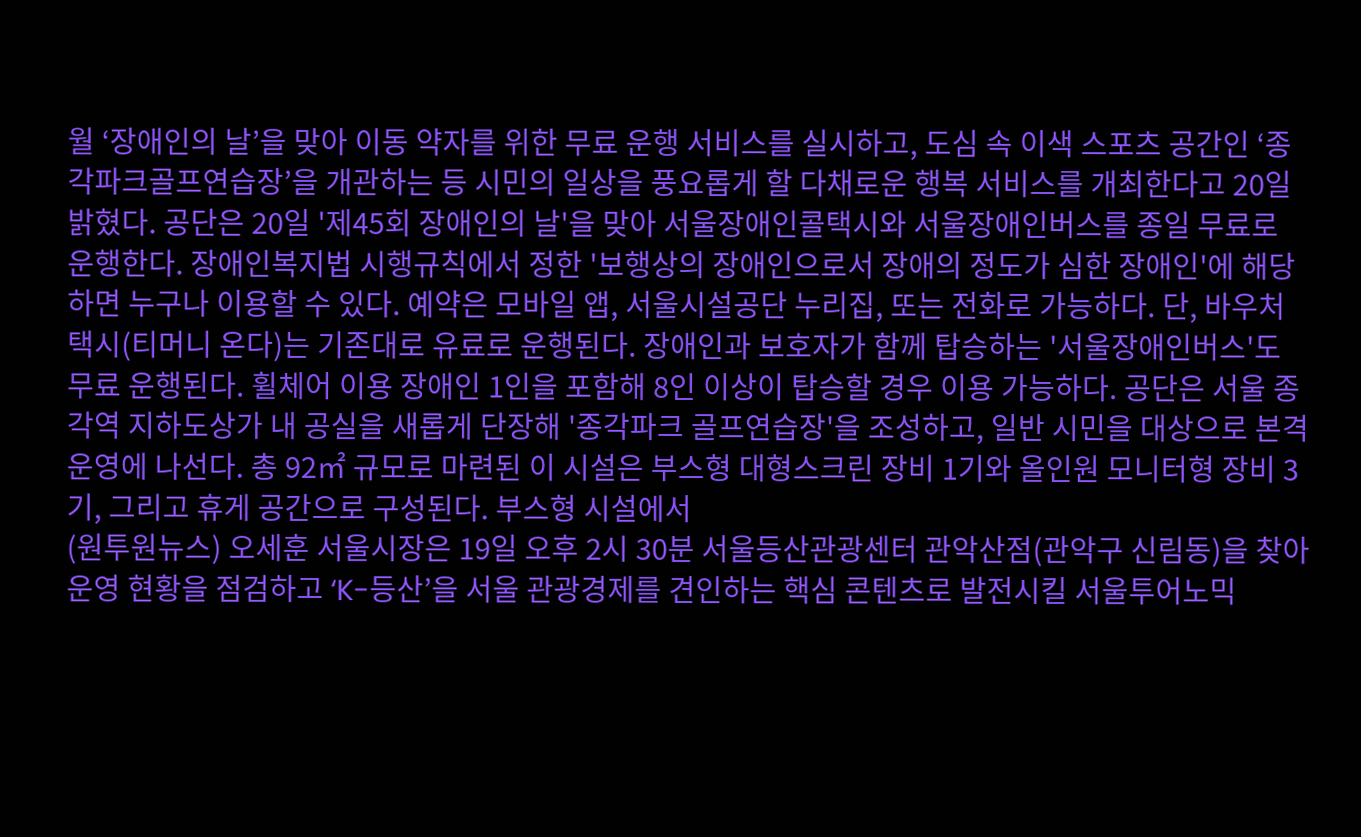월 ‘장애인의 날’을 맞아 이동 약자를 위한 무료 운행 서비스를 실시하고, 도심 속 이색 스포츠 공간인 ‘종각파크골프연습장’을 개관하는 등 시민의 일상을 풍요롭게 할 다채로운 행복 서비스를 개최한다고 20일 밝혔다. 공단은 20일 '제45회 장애인의 날'을 맞아 서울장애인콜택시와 서울장애인버스를 종일 무료로 운행한다. 장애인복지법 시행규칙에서 정한 '보행상의 장애인으로서 장애의 정도가 심한 장애인'에 해당하면 누구나 이용할 수 있다. 예약은 모바일 앱, 서울시설공단 누리집, 또는 전화로 가능하다. 단, 바우처 택시(티머니 온다)는 기존대로 유료로 운행된다. 장애인과 보호자가 함께 탑승하는 '서울장애인버스'도 무료 운행된다. 휠체어 이용 장애인 1인을 포함해 8인 이상이 탑승할 경우 이용 가능하다. 공단은 서울 종각역 지하도상가 내 공실을 새롭게 단장해 '종각파크 골프연습장'을 조성하고, 일반 시민을 대상으로 본격 운영에 나선다. 총 92㎡ 규모로 마련된 이 시설은 부스형 대형스크린 장비 1기와 올인원 모니터형 장비 3기, 그리고 휴게 공간으로 구성된다. 부스형 시설에서
(원투원뉴스) 오세훈 서울시장은 19일 오후 2시 30분 서울등산관광센터 관악산점(관악구 신림동)을 찾아 운영 현황을 점검하고 ‘K-등산’을 서울 관광경제를 견인하는 핵심 콘텐츠로 발전시킬 서울투어노믹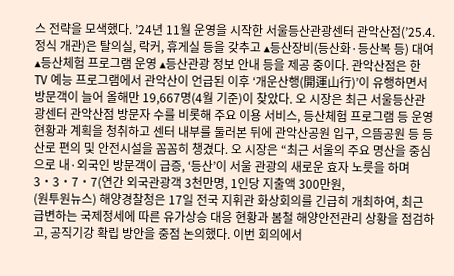스 전략을 모색했다. ’24년 11월 운영을 시작한 서울등산관광센터 관악산점(’25.4. 정식 개관)은 탈의실, 락커, 휴게실 등을 갖추고 ▴등산장비(등산화·등산복 등) 대여 ▴등산체험 프로그램 운영 ▴등산관광 정보 안내 등을 제공 중이다. 관악산점은 한 TV 예능 프로그램에서 관악산이 언급된 이후 ‘개운산행(開運山行)’이 유행하면서 방문객이 늘어 올해만 19,667명(4월 기준)이 찾았다. 오 시장은 최근 서울등산관광센터 관악산점 방문자 수를 비롯해 주요 이용 서비스, 등산체험 프로그램 등 운영 현황과 계획을 청취하고 센터 내부를 둘러본 뒤에 관악산공원 입구, 으뜸공원 등 등산로 편의 및 안전시설을 꼼꼼히 챙겼다. 오 시장은 “최근 서울의 주요 명산을 중심으로 내·외국인 방문객이 급증, ‘등산’이 서울 관광의 새로운 효자 노릇을 하며 3‧3‧7‧7(연간 외국관광객 3천만명, 1인당 지출액 300만원,
(원투원뉴스) 해양경찰청은 17일 전국 지휘관 화상회의를 긴급히 개최하여, 최근 급변하는 국제정세에 따른 유가상승 대응 현황과 봄철 해양안전관리 상황을 점검하고, 공직기강 확립 방안을 중점 논의했다. 이번 회의에서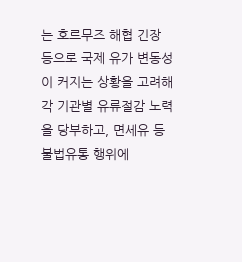는 호르무즈 해협 긴장 등으로 국제 유가 변동성이 커지는 상황을 고려해 각 기관별 유류절감 노력을 당부하고, 면세유 등 불법유통 행위에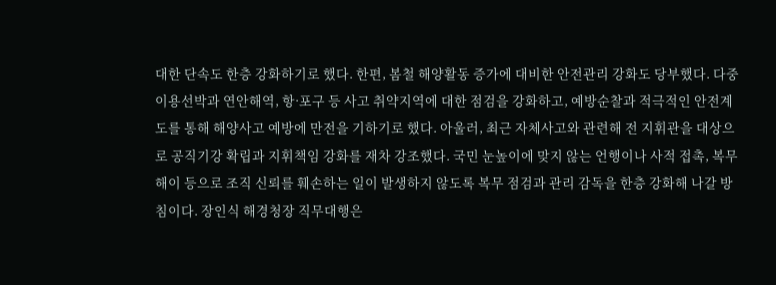대한 단속도 한층 강화하기로 했다. 한편, 봄철 해양활동 증가에 대비한 안전관리 강화도 당부했다. 다중 이용선박과 연안해역, 항·포구 등 사고 취약지역에 대한 점검을 강화하고, 예방순찰과 적극적인 안전계도를 통해 해양사고 예방에 만전을 기하기로 했다. 아울러, 최근 자체사고와 관련해 전 지휘관을 대상으로 공직기강 확립과 지휘책임 강화를 재차 강조했다. 국민 눈높이에 맞지 않는 언행이나 사적 접촉, 복무해이 등으로 조직 신뢰를 훼손하는 일이 발생하지 않도록 복무 점검과 관리 감독을 한층 강화해 나갈 방침이다. 장인식 해경청장 직무대행은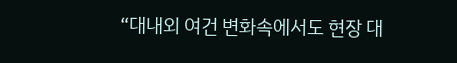“대내외 여건 변화속에서도 현장 대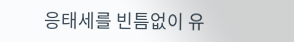응태세를 빈틈없이 유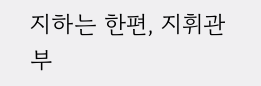지하는 한편, 지휘관부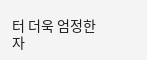터 더욱 엄정한 자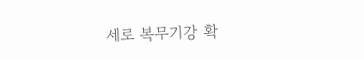세로 복무기강 확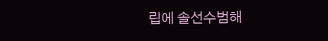립에 솔선수범해